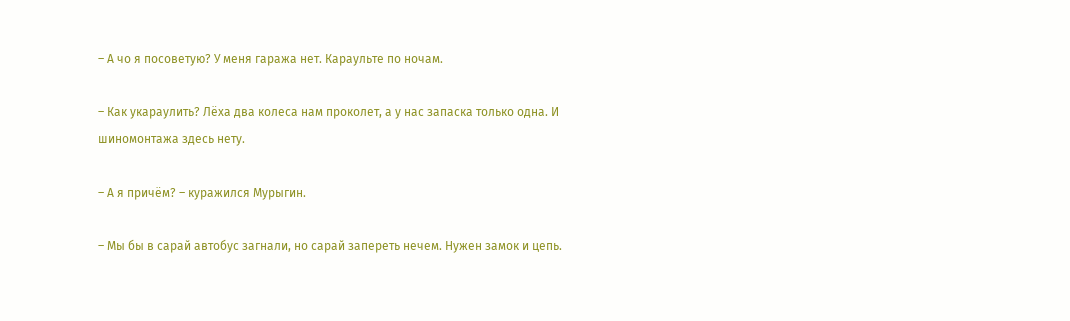– А чо я посоветую? У меня гаража нет. Караульте по ночам.

– Как укараулить? Лёха два колеса нам проколет, а у нас запаска только одна. И шиномонтажа здесь нету.

– А я причём? – куражился Мурыгин.

– Мы бы в сарай автобус загнали, но сарай запереть нечем. Нужен замок и цепь.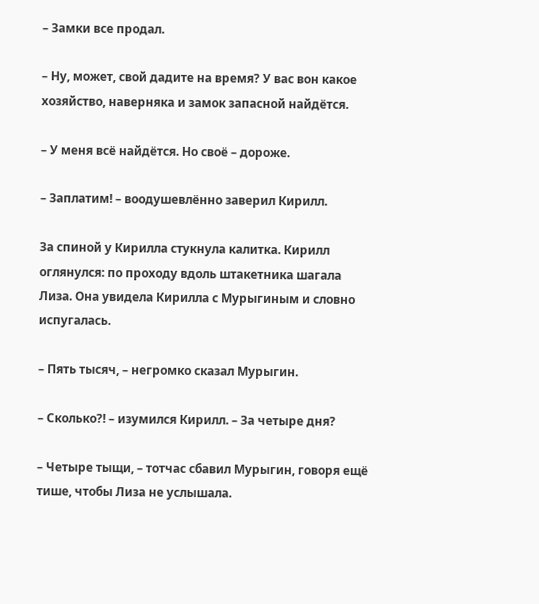– Замки все продал.

– Ну, может, свой дадите на время? У вас вон какое хозяйство, наверняка и замок запасной найдётся.

– У меня всё найдётся. Но своё – дороже.

– Заплатим! – воодушевлённо заверил Кирилл.

За спиной у Кирилла стукнула калитка. Кирилл оглянулся: по проходу вдоль штакетника шагала Лиза. Она увидела Кирилла с Мурыгиным и словно испугалась.

– Пять тысяч, – негромко сказал Мурыгин.

– Сколько?! – изумился Кирилл. – За четыре дня?

– Четыре тыщи, – тотчас сбавил Мурыгин, говоря ещё тише, чтобы Лиза не услышала.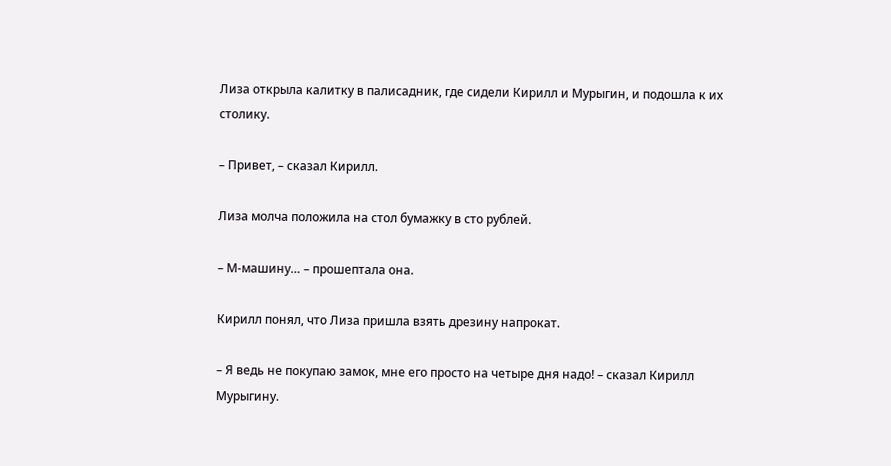Лиза открыла калитку в палисадник, где сидели Кирилл и Мурыгин, и подошла к их столику.

– Привет, – сказал Кирилл.

Лиза молча положила на стол бумажку в сто рублей.

– М-машину… – прошептала она.

Кирилл понял, что Лиза пришла взять дрезину напрокат.

– Я ведь не покупаю замок, мне его просто на четыре дня надо! – сказал Кирилл Мурыгину.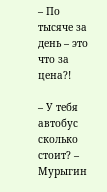– По тысяче за день – это что за цена?!

– У тебя автобус сколько стоит? – Мурыгин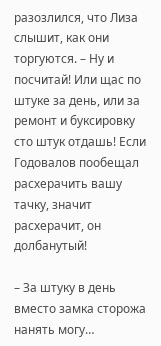разозлился, что Лиза слышит, как они торгуются. – Ну и посчитай! Или щас по штуке за день, или за ремонт и буксировку сто штук отдашь! Если Годовалов пообещал расхерачить вашу тачку, значит расхерачит, он долбанутый!

– За штуку в день вместо замка сторожа нанять могу…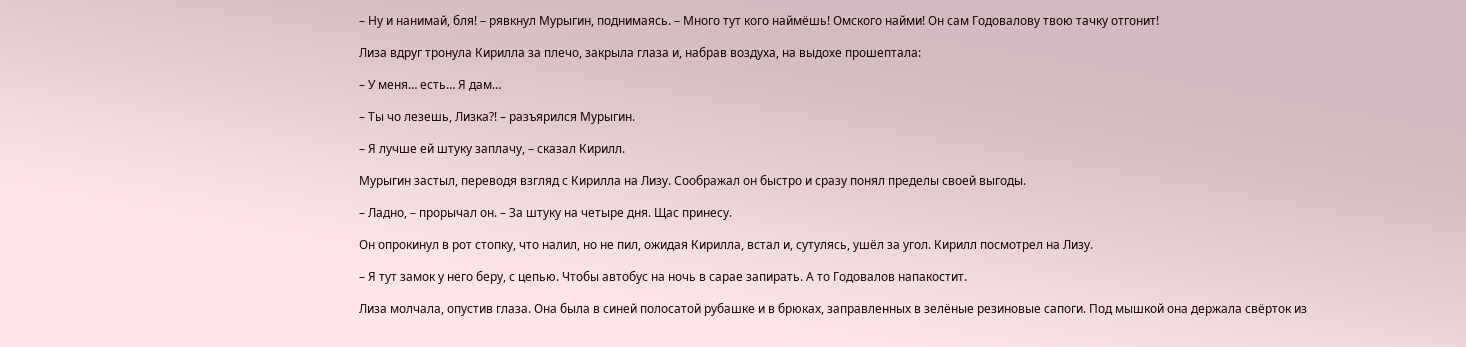– Ну и нанимай, бля! – рявкнул Мурыгин, поднимаясь. – Много тут кого наймёшь! Омского найми! Он сам Годовалову твою тачку отгонит!

Лиза вдруг тронула Кирилла за плечо, закрыла глаза и, набрав воздуха, на выдохе прошептала:

– У меня… есть… Я дам…

– Ты чо лезешь, Лизка?! – разъярился Мурыгин.

– Я лучше ей штуку заплачу, – сказал Кирилл.

Мурыгин застыл, переводя взгляд с Кирилла на Лизу. Соображал он быстро и сразу понял пределы своей выгоды.

– Ладно, – прорычал он. – За штуку на четыре дня. Щас принесу.

Он опрокинул в рот стопку, что налил, но не пил, ожидая Кирилла, встал и, сутулясь, ушёл за угол. Кирилл посмотрел на Лизу.

– Я тут замок у него беру, с цепью. Чтобы автобус на ночь в сарае запирать. А то Годовалов напакостит.

Лиза молчала, опустив глаза. Она была в синей полосатой рубашке и в брюках, заправленных в зелёные резиновые сапоги. Под мышкой она держала свёрток из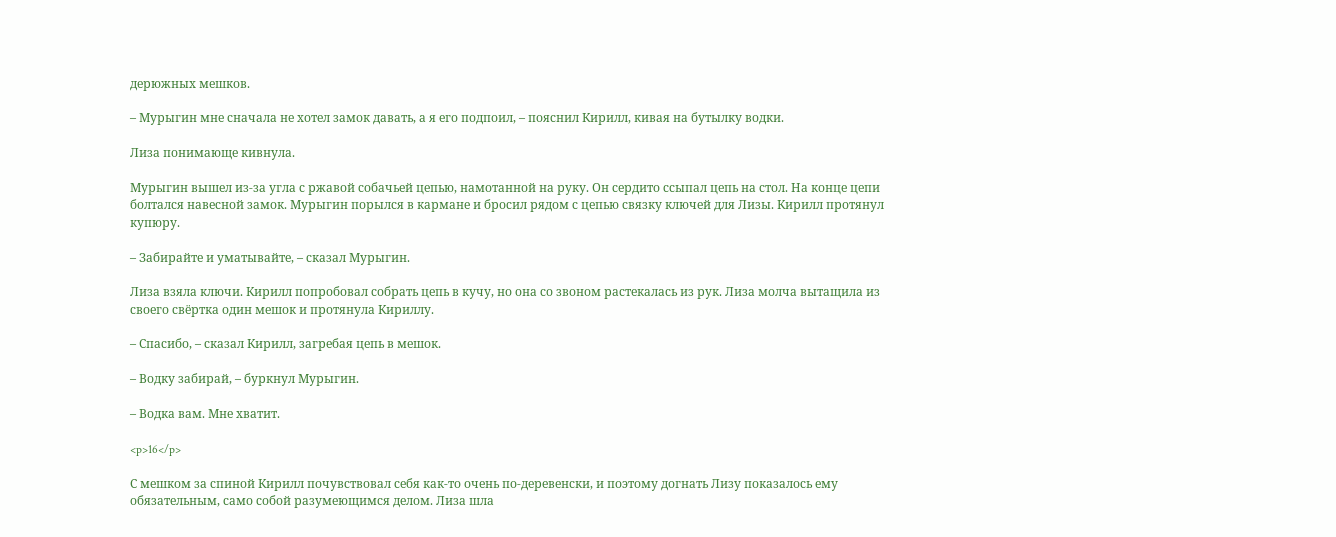дерюжных мешков.

– Мурыгин мне сначала не хотел замок давать, а я его подпоил, – пояснил Кирилл, кивая на бутылку водки.

Лиза понимающе кивнула.

Мурыгин вышел из-за угла с ржавой собачьей цепью, намотанной на руку. Он сердито ссыпал цепь на стол. На конце цепи болтался навесной замок. Мурыгин порылся в кармане и бросил рядом с цепью связку ключей для Лизы. Кирилл протянул купюру.

– Забирайте и уматывайте, – сказал Мурыгин.

Лиза взяла ключи. Кирилл попробовал собрать цепь в кучу, но она со звоном растекалась из рук. Лиза молча вытащила из своего свёртка один мешок и протянула Кириллу.

– Спасибо, – сказал Кирилл, загребая цепь в мешок.

– Водку забирай, – буркнул Мурыгин.

– Водка вам. Мне хватит.

<p>16</p>

С мешком за спиной Кирилл почувствовал себя как-то очень по-деревенски, и поэтому догнать Лизу показалось ему обязательным, само собой разумеющимся делом. Лиза шла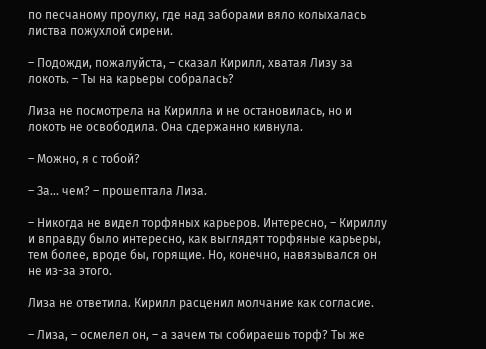по песчаному проулку, где над заборами вяло колыхалась листва пожухлой сирени.

– Подожди, пожалуйста, – сказал Кирилл, хватая Лизу за локоть. – Ты на карьеры собралась?

Лиза не посмотрела на Кирилла и не остановилась, но и локоть не освободила. Она сдержанно кивнула.

– Можно, я с тобой?

– За… чем? – прошептала Лиза.

– Никогда не видел торфяных карьеров. Интересно, – Кириллу и вправду было интересно, как выглядят торфяные карьеры, тем более, вроде бы, горящие. Но, конечно, навязывался он не из-за этого.

Лиза не ответила. Кирилл расценил молчание как согласие.

– Лиза, – осмелел он, – а зачем ты собираешь торф? Ты же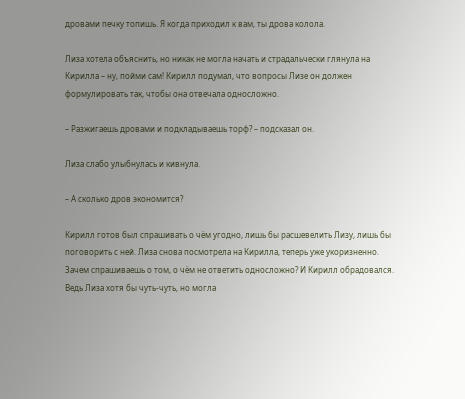дровами печку топишь. Я когда приходил к вам, ты дрова колола.

Лиза хотела объяснить, но никак не могла начать и страдальчески глянула на Кирилла – ну, пойми сам! Кирилл подумал, что вопросы Лизе он должен формулировать так, чтобы она отвечала односложно.

– Разжигаешь дровами и подкладываешь торф? – подсказал он.

Лиза слабо улыбнулась и кивнула.

– А сколько дров экономится?

Кирилл готов был спрашивать о чём угодно, лишь бы расшевелить Лизу, лишь бы поговорить с ней. Лиза снова посмотрела на Кирилла, теперь уже укоризненно. Зачем спрашиваешь о том, о чём не ответить односложно? И Кирилл обрадовался. Ведь Лиза хотя бы чуть-чуть, но могла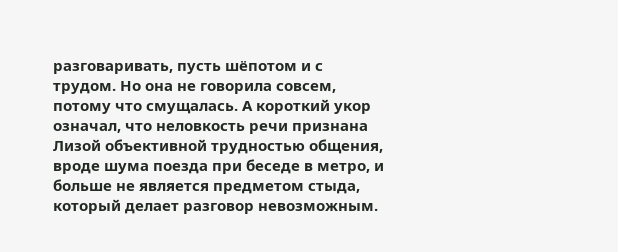разговаривать, пусть шёпотом и с трудом. Но она не говорила совсем, потому что смущалась. А короткий укор означал, что неловкость речи признана Лизой объективной трудностью общения, вроде шума поезда при беседе в метро, и больше не является предметом стыда, который делает разговор невозможным.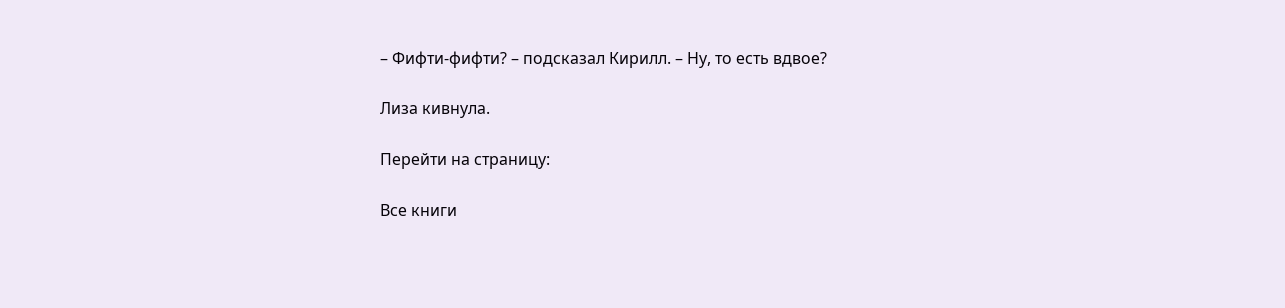– Фифти-фифти? – подсказал Кирилл. – Ну, то есть вдвое?

Лиза кивнула.

Перейти на страницу:

Все книги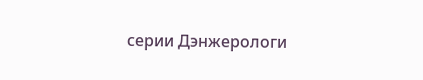серии Дэнжерологи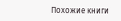Похожие книги